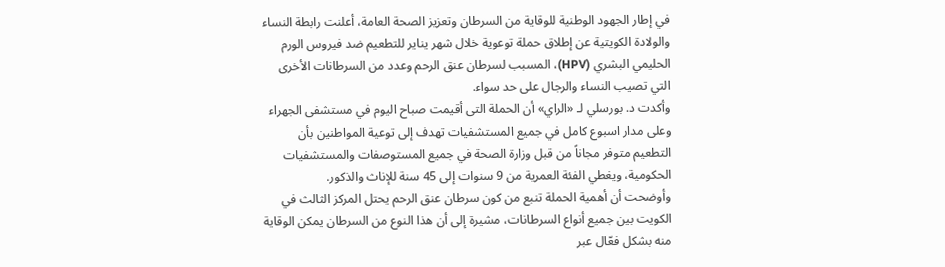في إطار الجهود الوطنية للوقاية من السرطان وتعزيز الصحة العامة، أعلنت رابطة النساء والولادة الكويتية عن إطلاق حملة توعوية خلال شهر يناير للتطعيم ضد فيروس الورم الحليمي البشري (HPV)، المسبب لسرطان عنق الرحم وعدد من السرطانات الأخرى التي تصيب النساء والرجال على حد سواء.
وأكدت د. بورسلي لـ «الراي» أن الحملة التى أقيمت صباح اليوم في مستشفى الجهراء وعلى مدار اسبوع كامل في جميع المستشفيات تهدف إلى توعية المواطنين بأن التطعيم متوفر مجاناً من قبل وزارة الصحة في جميع المستوصفات والمستشفيات الحكومية، ويغطي الفئة العمرية من 9 سنوات إلى 45 سنة للإناث والذكور.
وأوضحت أن أهمية الحملة تنبع من كون سرطان عنق الرحم يحتل المركز الثالث في الكويت بين جميع أنواع السرطانات، مشيرة إلى أن هذا النوع من السرطان يمكن الوقاية منه بشكل فعّال عبر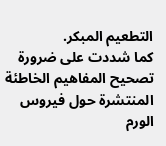التطعيم المبكر.
كما شددت على ضرورة تصحيح المفاهيم الخاطئة المنتشرة حول فيروس الورم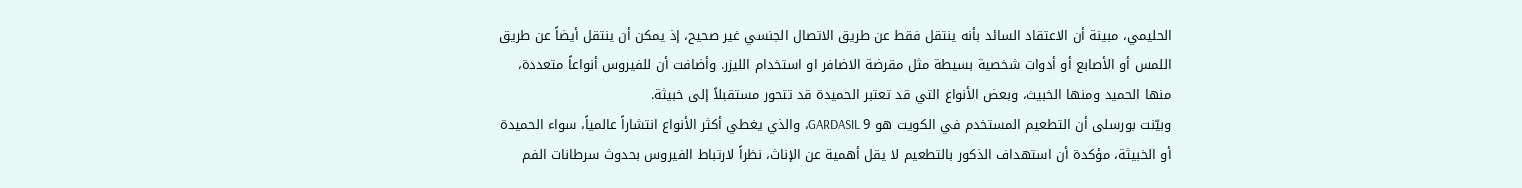الحليمي، مبينة أن الاعتقاد السائد بأنه ينتقل فقط عن طريق الاتصال الجنسي غير صحيح، إذ يمكن أن ينتقل أيضاً عن طريق اللمس أو الأصابع أو أدوات شخصية بسيطة مثل مقرضة الاضافر او استخدام الليزر. وأضافت أن للفيروس أنواعاً متعددة، منها الحميد ومنها الخبيث، وبعض الأنواع التي قد تعتبر الحميدة قد تتحور مستقبلاً إلى خبيثة.
وبيّنت بورسلى أن التطعيم المستخدم في الكويت هو GARDASIL 9، والذي يغطي أكثر الأنواع انتشاراً عالمياً، سواء الحميدة أو الخبيثة، مؤكدة أن استهداف الذكور بالتطعيم لا يقل أهمية عن الإناث، نظراً لارتباط الفيروس بحدوث سرطانات الفم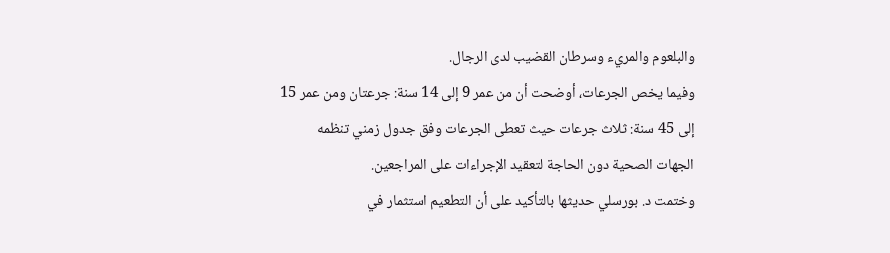والبلعوم والمريء وسرطان القضيب لدى الرجال.
وفيما يخص الجرعات، أوضحت أن من عمر 9 إلى 14 سنة: جرعتان ومن عمر 15 إلى 45 سنة: ثلاث جرعات حيث تعطى الجرعات وفق جدول زمني تنظمه الجهات الصحية دون الحاجة لتعقيد الإجراءات على المراجعين.
وختمت د. بورسلي حديثها بالتأكيد على أن التطعيم استثمار في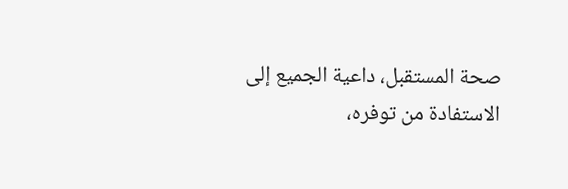صحة المستقبل، داعية الجميع إلى الاستفادة من توفره،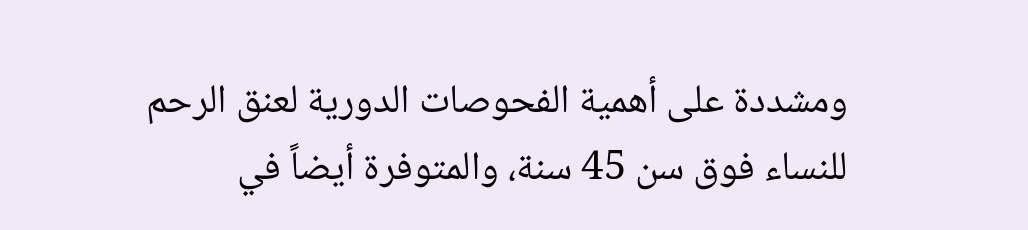ومشددة على أهمية الفحوصات الدورية لعنق الرحم للنساء فوق سن 45 سنة، والمتوفرة أيضاً في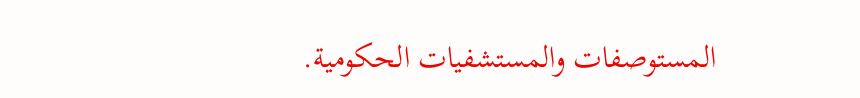المستوصفات والمستشفيات الحكومية.